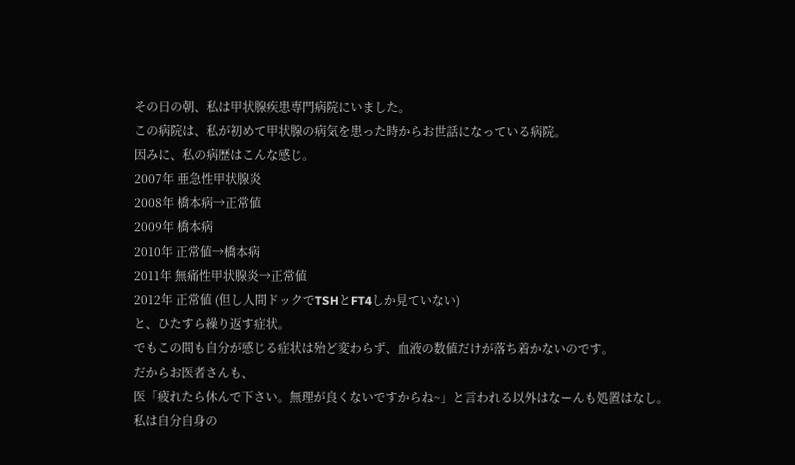その日の朝、私は甲状腺疾患専門病院にいました。
この病院は、私が初めて甲状腺の病気を患った時からお世話になっている病院。
因みに、私の病歴はこんな感じ。
2007年 亜急性甲状腺炎
2008年 橋本病→正常値
2009年 橋本病
2010年 正常値→橋本病
2011年 無痛性甲状腺炎→正常値
2012年 正常値 (但し人間ドックでTSHとFT4しか見ていない)
と、ひたすら繰り返す症状。
でもこの間も自分が感じる症状は殆ど変わらず、血液の数値だけが落ち着かないのです。
だからお医者さんも、
医「疲れたら休んで下さい。無理が良くないですからね~」と言われる以外はなーんも処置はなし。
私は自分自身の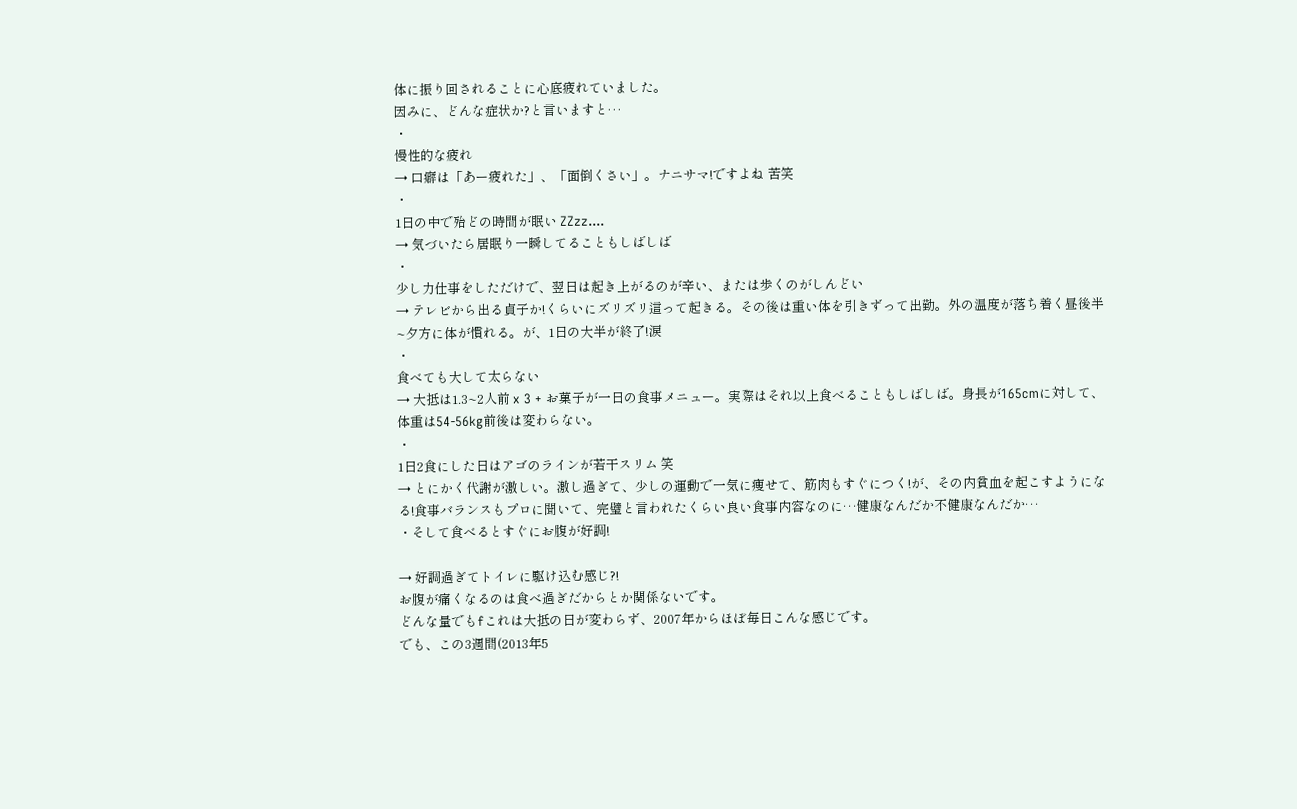体に振り回されることに心底疲れていました。
因みに、どんな症状か?と言いますと…
・
慢性的な疲れ
→ 口癖は「あー疲れた」、「面倒くさい」。ナニサマ!ですよね 苦笑
・
1日の中で殆どの時間が眠い ZZzz....
→ 気づいたら居眠り一瞬してることもしばしば
・
少し力仕事をしただけで、翌日は起き上がるのが辛い、または歩くのがしんどい
→ テレビから出る貞子か!くらいにズリズリ這って起きる。その後は重い体を引きずって出勤。外の温度が落ち着く昼後半~夕方に体が慣れる。が、1日の大半が終了!涙
・
食べても大して太らない
→ 大抵は1.3~2人前 x 3 + お菓子が一日の食事メニュー。実際はそれ以上食べることもしばしば。身長が165cmに対して、体重は54-56kg前後は変わらない。
・
1日2食にした日はアゴのラインが若干スリム 笑
→ とにかく代謝が激しい。激し過ぎて、少しの運動で一気に痩せて、筋肉もすぐにつく!が、その内貧血を起こすようになる!食事バランスもプロに聞いて、完璧と言われたくらい良い食事内容なのに…健康なんだか不健康なんだか…
・そして食べるとすぐにお腹が好調!

→ 好調過ぎてトイレに駆け込む感じ?!
お腹が痛くなるのは食べ過ぎだからとか関係ないです。
どんな量でもfこれは大抵の日が変わらず、2007年からほぼ毎日こんな感じです。
でも、この3週間(2013年5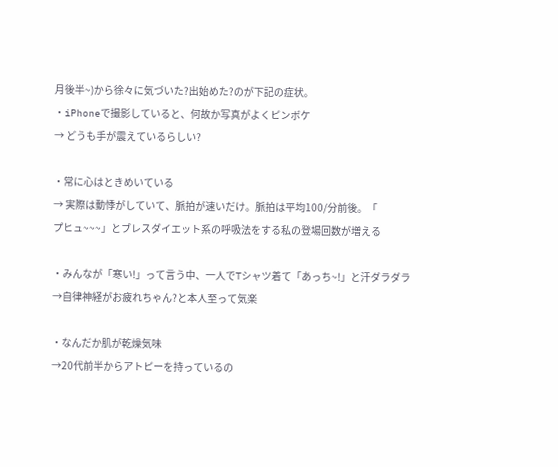月後半~)から徐々に気づいた?出始めた?のが下記の症状。
・iPhoneで撮影していると、何故か写真がよくピンボケ
→ どうも手が震えているらしい?

・常に心はときめいている
→ 実際は動悸がしていて、脈拍が速いだけ。脈拍は平均100/分前後。「
プヒュ~~~」とブレスダイエット系の呼吸法をする私の登場回数が増える

・みんなが「寒い!」って言う中、一人でTシャツ着て「あっち~!」と汗ダラダラ
→自律神経がお疲れちゃん?と本人至って気楽

・なんだか肌が乾燥気味
→20代前半からアトピーを持っているの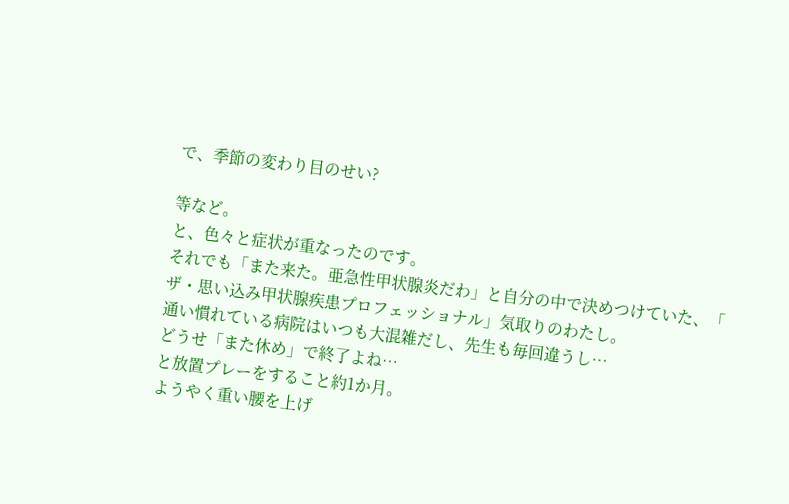で、季節の変わり目のせい?

等など。
と、色々と症状が重なったのです。
それでも「また来た。亜急性甲状腺炎だわ」と自分の中で決めつけていた、「
ザ・思い込み甲状腺疾患プロフェッショナル」気取りのわたし。
通い慣れている病院はいつも大混雑だし、先生も毎回違うし…
どうせ「また休め」で終了よね…
と放置プレーをすること約1か月。
ようやく重い腰を上げ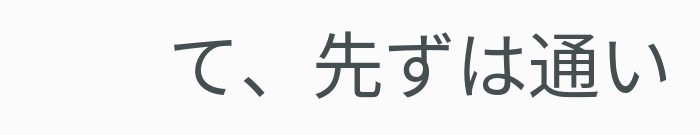て、先ずは通い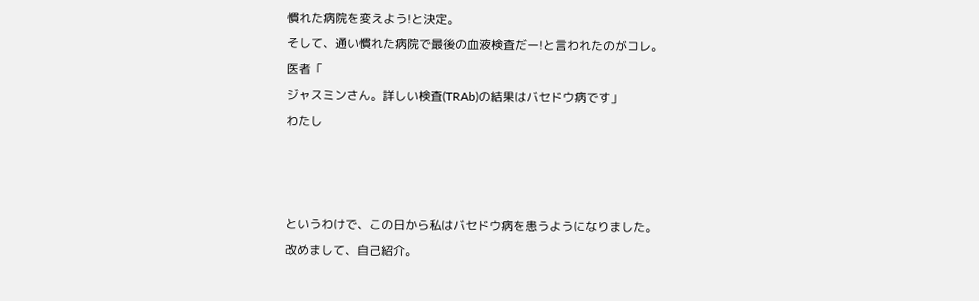慣れた病院を変えよう!と決定。
そして、通い慣れた病院で最後の血液検査だー!と言われたのがコレ。
医者「
ジャスミンさん。詳しい検査(TRAb)の結果はバセドウ病です」
わたし



というわけで、この日から私はバセドウ病を患うようになりました。
改めまして、自己紹介。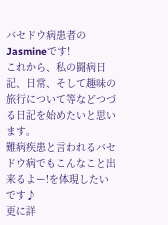バセドウ病患者のJasmineです!
これから、私の闘病日記、日常、そして趣味の旅行について等などつづる日記を始めたいと思います。
難病疾患と言われるバセドウ病でもこんなこと出来るよー!を体現したいです♪
更に詳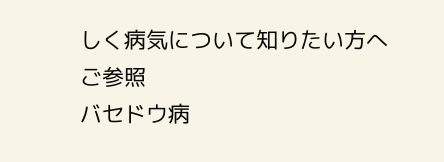しく病気について知りたい方へご参照
バセドウ病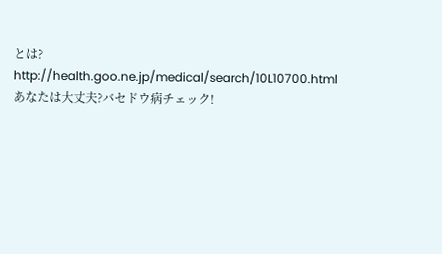とは?
http://health.goo.ne.jp/medical/search/10L10700.html
あなたは大丈夫?バセドウ病チェック!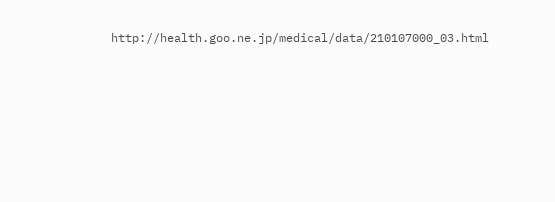http://health.goo.ne.jp/medical/data/210107000_03.html